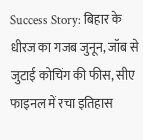Success Story: बिहार के धीरज का गजब जुनून, जॉब से जुटाई कोचिंग की फीस, सीए फाइनल में रचा इतिहास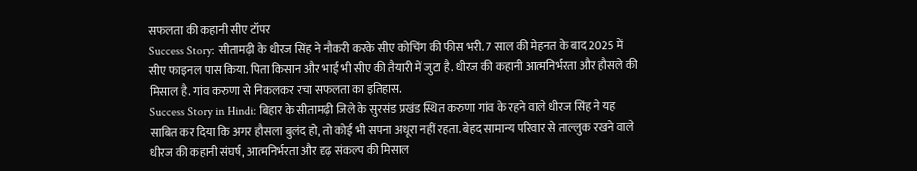सफलता की कहानी सीए टॉपर
Success Story: सीतामढ़ी के धीरज सिंह ने नौकरी करके सीए कोचिंग की फीस भरी. 7 साल की मेहनत के बाद 2025 में सीए फाइनल पास किया. पिता किसान और भाई भी सीए की तैयारी में जुटा है. धीरज की कहानी आत्मनिर्भरता और हौसले की मिसाल है. गांव करुणा से निकलकर रचा सफलता का इतिहास.
Success Story in Hindi: बिहार के सीतामढ़ी जिले के सुरसंड प्रखंड स्थित करुणा गांव के रहने वाले धीरज सिंह ने यह साबित कर दिया कि अगर हौसला बुलंद हो, तो कोई भी सपना अधूरा नहीं रहता. बेहद सामान्य परिवार से ताल्लुक रखने वाले धीरज की कहानी संघर्ष, आत्मनिर्भरता और दृढ़ संकल्प की मिसाल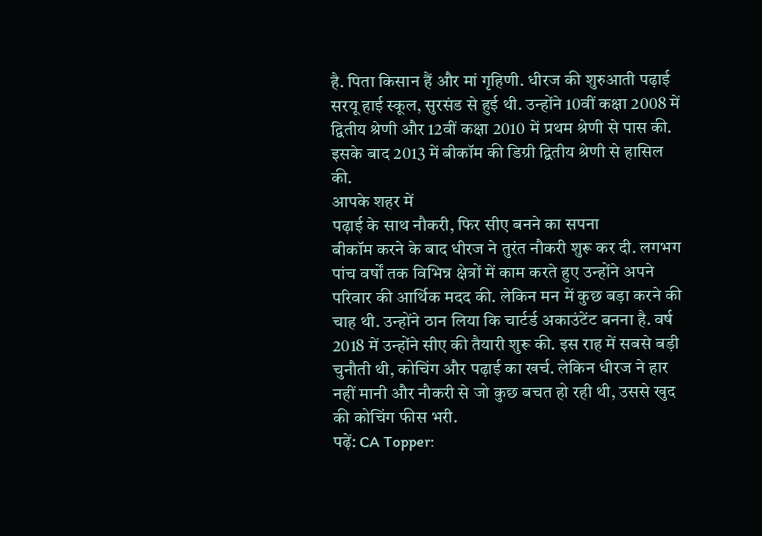है. पिता किसान हैं और मां गृहिणी. धीरज की शुरुआती पढ़ाई सरयू हाई स्कूल, सुरसंड से हुई थी. उन्होंने 10वीं कक्षा 2008 में द्वितीय श्रेणी और 12वीं कक्षा 2010 में प्रथम श्रेणी से पास की. इसके बाद 2013 में बीकॉम की डिग्री द्वितीय श्रेणी से हासिल की.
आपके शहर में
पढ़ाई के साथ नौकरी, फिर सीए बनने का सपना
बीकॉम करने के बाद धीरज ने तुरंत नौकरी शुरू कर दी. लगभग पांच वर्षों तक विभिन्न क्षेत्रों में काम करते हुए उन्होंने अपने परिवार की आर्थिक मदद की. लेकिन मन में कुछ बड़ा करने की चाह थी. उन्होंने ठान लिया कि चार्टर्ड अकाउंटेंट बनना है. वर्ष 2018 में उन्होंने सीए की तैयारी शुरू की. इस राह में सबसे बड़ी चुनौती थी, कोचिंग और पढ़ाई का खर्च. लेकिन धीरज ने हार नहीं मानी और नौकरी से जो कुछ बचत हो रही थी, उससे खुद की कोचिंग फीस भरी.
पढ़ें: CA Topper: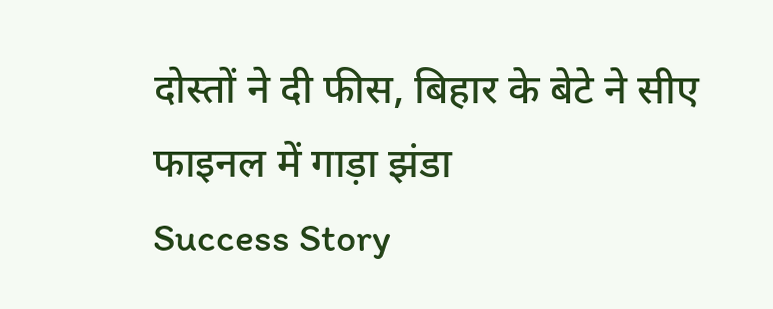दोस्तों ने दी फीस, बिहार के बेटे ने सीए फाइनल में गाड़ा झंडा
Success Story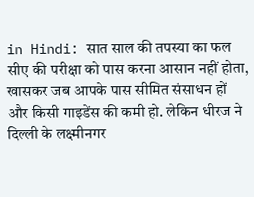in Hindi: सात साल की तपस्या का फल
सीए की परीक्षा को पास करना आसान नहीं होता, खासकर जब आपके पास सीमित संसाधन हों और किसी गाइडेंस की कमी हो. लेकिन धीरज ने दिल्ली के लक्ष्मीनगर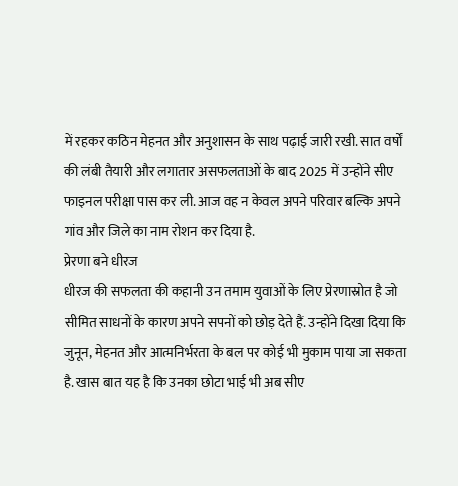में रहकर कठिन मेहनत और अनुशासन के साथ पढ़ाई जारी रखी. सात वर्षों की लंबी तैयारी और लगातार असफलताओं के बाद 2025 में उन्होंने सीए फाइनल परीक्षा पास कर ली. आज वह न केवल अपने परिवार बल्कि अपने गांव और जिले का नाम रोशन कर दिया है.
प्रेरणा बने धीरज
धीरज की सफलता की कहानी उन तमाम युवाओं के लिए प्रेरणास्रोत है जो सीमित साधनों के कारण अपने सपनों को छोड़ देते हैं. उन्होंने दिखा दिया कि जुनून, मेहनत और आत्मनिर्भरता के बल पर कोई भी मुकाम पाया जा सकता है. खास बात यह है कि उनका छोटा भाई भी अब सीए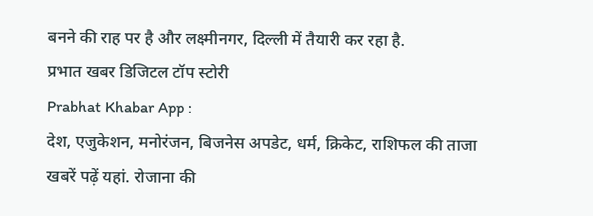बनने की राह पर है और लक्ष्मीनगर, दिल्ली में तैयारी कर रहा है.
प्रभात खबर डिजिटल टॉप स्टोरी
Prabhat Khabar App :
देश, एजुकेशन, मनोरंजन, बिजनेस अपडेट, धर्म, क्रिकेट, राशिफल की ताजा खबरें पढ़ें यहां. रोजाना की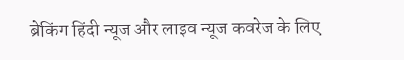ब्रेकिंग हिंदी न्यूज और लाइव न्यूज कवरेज के लिए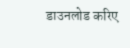डाउनलोड करिए